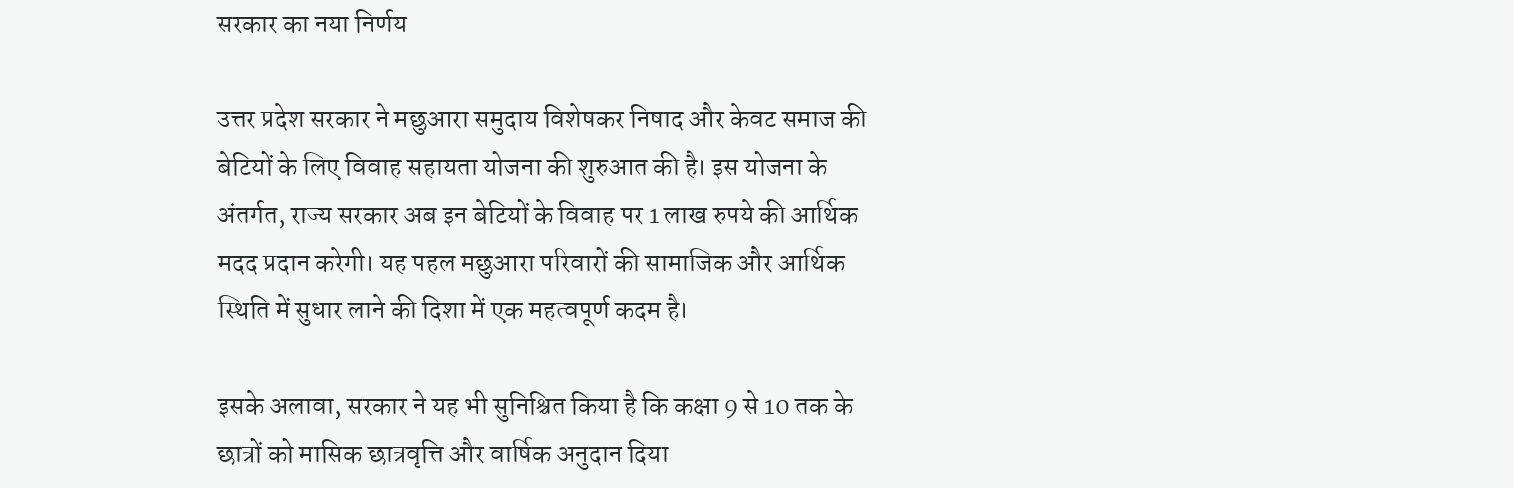सरकार का नया निर्णय

उत्तर प्रदेश सरकार ने मछुआरा समुदाय विशेषकर निषाद और केवट समाज की बेटियों के लिए विवाह सहायता योजना की शुरुआत की है। इस योजना के अंतर्गत, राज्य सरकार अब इन बेटियों के विवाह पर 1 लाख रुपये की आर्थिक मदद प्रदान करेगी। यह पहल मछुआरा परिवारों की सामाजिक और आर्थिक स्थिति में सुधार लाने की दिशा में एक महत्वपूर्ण कदम है।

इसके अलावा, सरकार ने यह भी सुनिश्चित किया है कि कक्षा 9 से 10 तक के छात्रों को मासिक छात्रवृत्ति और वार्षिक अनुदान दिया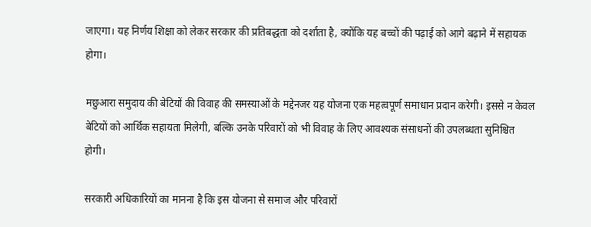जाएगा। यह निर्णय शिक्षा को लेकर सरकार की प्रतिबद्धता को दर्शाता है, क्योंकि यह बच्चों की पढ़ाई को आगे बढ़ाने में सहायक होगा।

मछुआरा समुदाय की बेटियों की विवाह की समस्याओं के मद्देनजर यह योजना एक महत्वपूर्ण समाधान प्रदान करेगी। इससे न केवल बेटियों को आर्थिक सहायता मिलेगी, बल्कि उनके परिवारों को भी विवाह के लिए आवश्यक संसाधनों की उपलब्धता सुनिश्चित होगी।

सरकारी अधिकारियों का मानना है कि इस योजना से समाज और परिवारों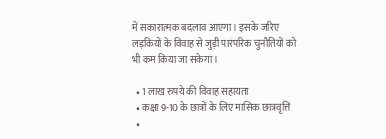में सकारात्मक बदलाव आएगा। इसके जरिए लड़कियों के विवाह से जुड़ी पारंपरिक चुनौतियों को भी कम किया जा सकेगा।

  • 1 लाख रुपये की विवाह सहायता
  • कक्षा 9-10 के छात्रों के लिए मासिक छात्रवृत्ति
  •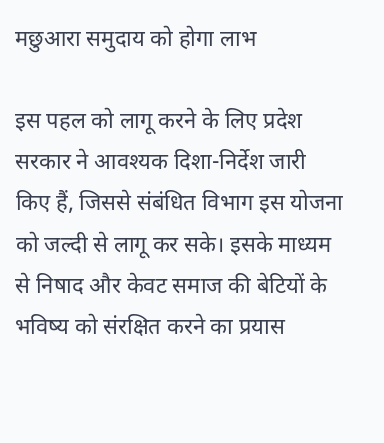मछुआरा समुदाय को होगा लाभ

इस पहल को लागू करने के लिए प्रदेश सरकार ने आवश्यक दिशा-निर्देश जारी किए हैं, जिससे संबंधित विभाग इस योजना को जल्दी से लागू कर सके। इसके माध्यम से निषाद और केवट समाज की बेटियों के भविष्य को संरक्षित करने का प्रयास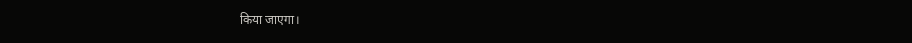किया जाएगा।